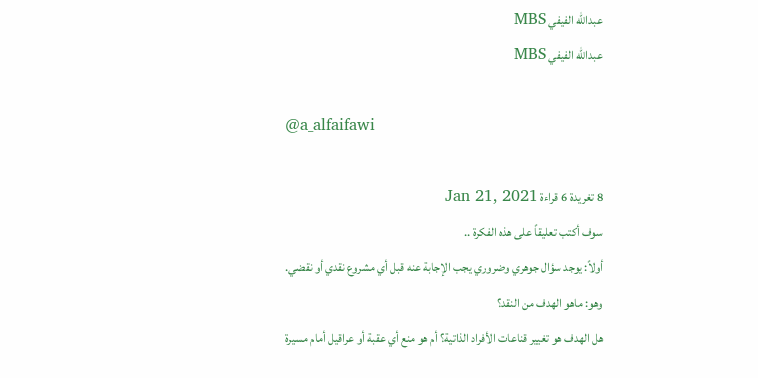عبدالله الفيفي MBS
عبدالله الفيفي MBS

@a_alfaifawi

8 تغريدة 6 قراءة Jan 21, 2021
سوف أكتب تعليقاً على هذه الفكرة ..
أولاً: يوجد سؤال جوهري وضروري يجب الإجابة عنه قبل أي مشروع نقدي أو نقضي.
وهو: ماهو الهدف من النقد؟
هل الهدف هو تغيير قناعات الأفراد الذاتية؟ أم هو منع أي عقبة أو عراقيل أمام مسيرة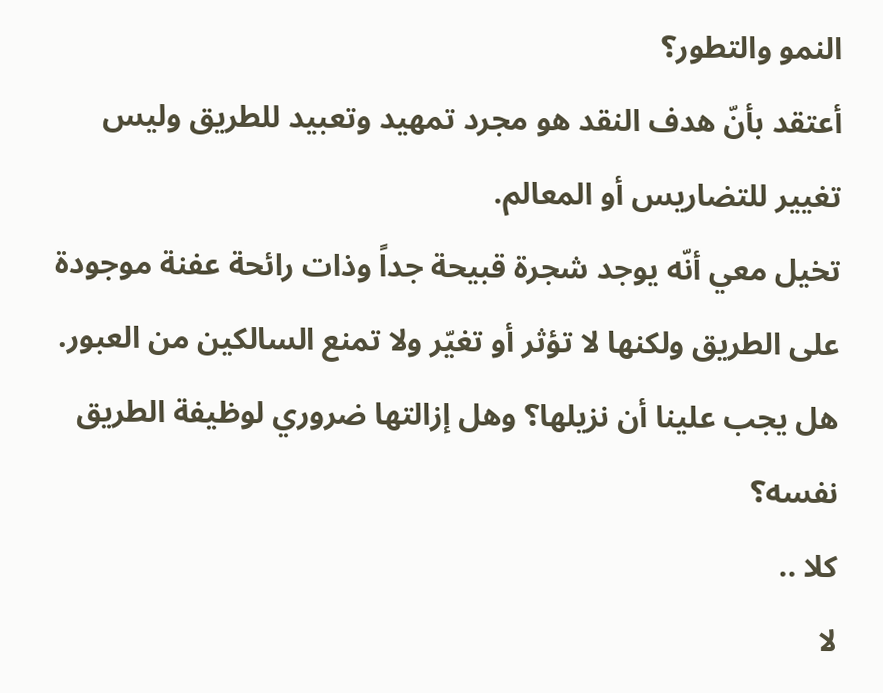النمو والتطور؟
أعتقد بأنّ هدف النقد هو مجرد تمهيد وتعبيد للطريق وليس تغيير للتضاريس أو المعالم.
تخيل معي أنّه يوجد شجرة قبيحة جداً وذات رائحة عفنة موجودة على الطريق ولكنها لا تؤثر أو تغيّر ولا تمنع السالكين من العبور.
هل يجب علينا أن نزيلها؟ وهل إزالتها ضروري لوظيفة الطريق نفسه؟
كلا ..
لا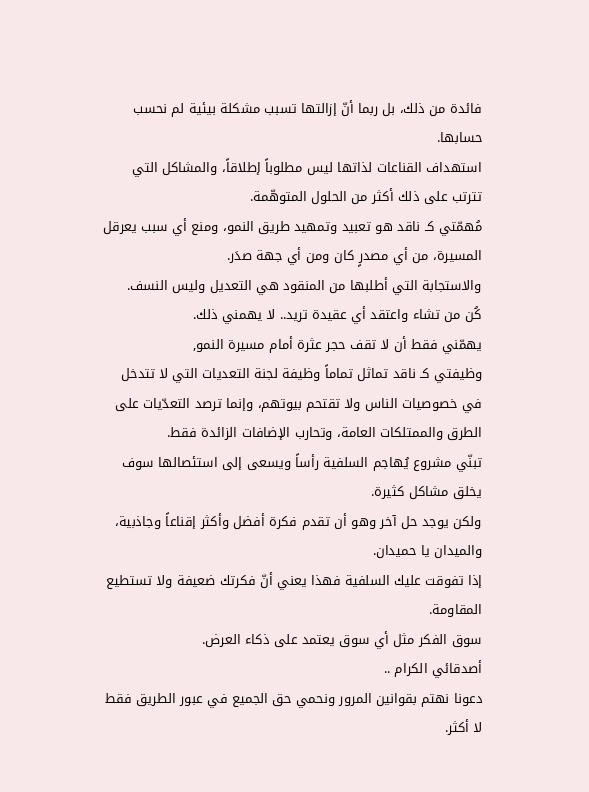فائدة من ذلك، بل ربما أنّ إزالتها تسبب مشكلة بيئية لم نحسب حسابها.
استهداف القناعات لذاتها ليس مطلوباً إطلاقاً، والمشاكل التي تترتب على ذلك أكثر من الحلول المتوهّمة.
مُهمّتي كـ ناقد هو تعبيد وتمهيد طريق النمو، ومنع أي سبب يعرقل المسيرة، من أي مصدرٍ كان ومن أي جهة صدَر.
والاستجابة التي أطلبها من المنقود هي التعديل وليس النسف.
كُن من تشاء واعتقد أي عقيدة تريد.. لا يهمني ذلك.
يهمّني فقط أن لا تقف حجر عثرة أمام مسيرة النمو,
وظيفتي كـ ناقد تماثل تماماً وظيفة لجنة التعديات التي لا تتدخل في خصوصيات الناس ولا تقتحم بيوتهم، وإنما ترصد التعدّيات على الطرق والممتلكات العامة، وتحارب الإضافات الزائدة فقط.
تبنّي مشروع يُهاجم السلفية رأساً ويسعى إلى استئصالها سوف يخلق مشاكل كثيرة.
ولكن يوجد حل آخر وهو أن تقدم فكرة أفضل وأكثر إقناعاً وجاذبية، والميدان يا حميدان.
إذا تفوقت عليك السلفية فهذا يعني أنّ فكرتك ضعيفة ولا تستطيع المقاومة.
سوق الفكر مثل أي سوق يعتمد على ذكاء العرض.
أصدقائي الكرام ..
دعونا نهتم بقوانين المرور ونحمي حق الجميع في عبور الطريق فقط لا أكثر.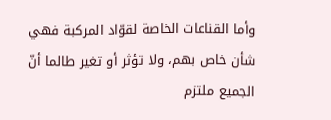وأما القناعات الخاصة لقوّاد المركبة فهي شأن خاص بهم، ولا تؤثر أو تغير طالما أنّ الجميع ملتزم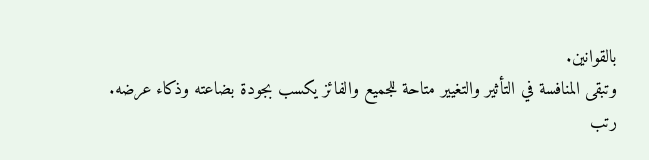بالقوانين.
وتبقى المنافسة في التأثير والتغيير متاحة للجميع والفائز يكسب بجودة بضاعته وذكاء عرضه.
رتب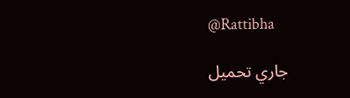@Rattibha

جاري تحميل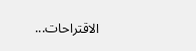الاقتراحات...